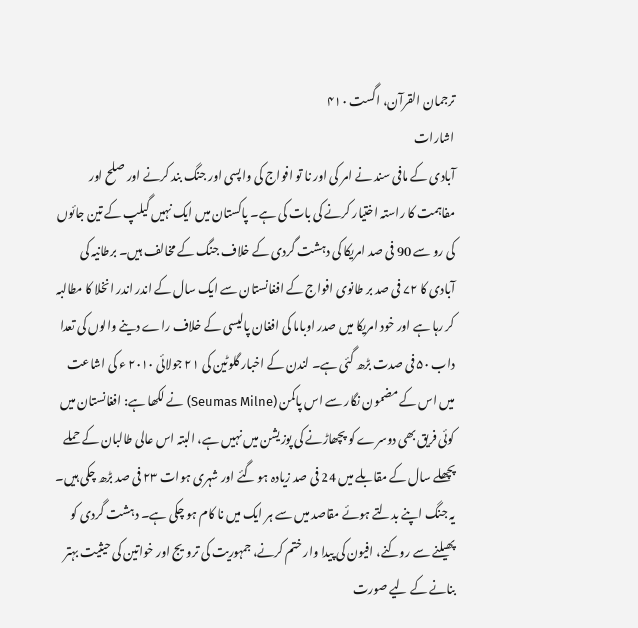ترجمان القرآن، اگست ۴۱۰
اشارات
آبادی کے مافی سند نے امر کی اور نا تو افواج کی واپسی اور جنگ بند کرنے اور صلح اور مفاہمت کا راستہ اختیار کرنے کی بات کی ہے۔ پاکستان میں ایک نہیں گیلپ کے تین جائوں کی رو سے 90 فی صد امریکا کی دہشت گردی کے خلاف جنگ کے مخالف ہیں۔ برطانیہ کی آبادی کا ۷۲ فی صد بر طانوی افواج کے افغانستان سے ایک سال کے اندر اندر انخلا کا مطالبہ کر رہا ہے اور خود امریکا میں صدر اوباما کی افغان پالیسی کے خلاف راے دینے والوں کی تعدا داب ۵۰ فی صدت بڑھ گئی ہے۔ لندن کے اخبار گلوٹین کی ۲۱ جولائی ۲۰۱۰ ء کی اشاعت میں اس کے مضمون نگار سے اس پاکمن (Seumas Milne) نے لکھا ہے: افغانستان میں کوئی فریق بھی دوسرے کو پچھاڑنے کی پوزیشن میں نہیں ہے، البتہ اس عالی طالبان کے حملے پچھلے سال کے مقابلے میں 24 فی صد زیادہ ہو گئے اور شہری ہوات ۲۳ فی صد بڑھ چکی ہیں۔ یہ جنگ اپنے بدلتے ہوئے مقاصد میں سے ہر ایک میں نا کام ہو چکی ہے۔ دہشت گردی کو پھیلنے سے روکنے، افیون کی پیدا وار ختم کرنے، جمہوریت کی ترویج اور خواتین کی حیثیت بہتر بنانے کے لیے صورت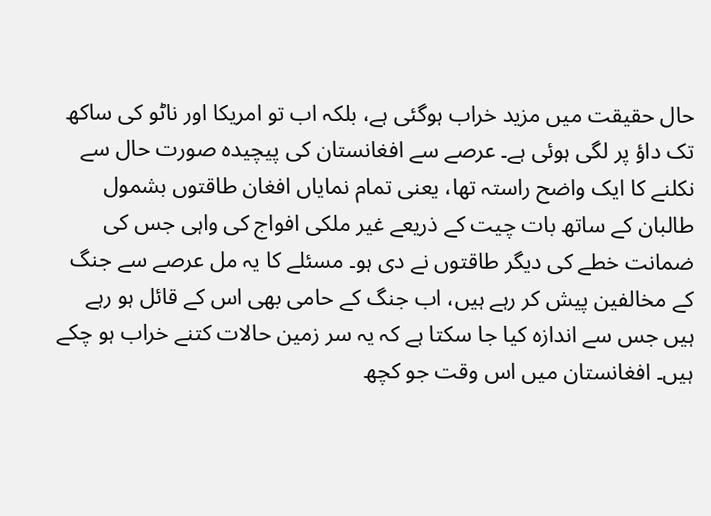حال حقیقت میں مزید خراب ہوگئی ہے، بلکہ اب تو امریکا اور ناٹو کی ساکھ تک داؤ پر لگی ہوئی ہے۔ عرصے سے افغانستان کی پیچیدہ صورت حال سے نکلنے کا ایک واضح راستہ تھا، یعنی تمام نمایاں افغان طاقتوں بشمول طالبان کے ساتھ بات چیت کے ذریعے غیر ملکی افواج کی واہی جس کی ضمانت خطے کی دیگر طاقتوں نے دی ہو۔ مسئلے کا یہ مل عرصے سے جنگ کے مخالفین پیش کر رہے ہیں، اب جنگ کے حامی بھی اس کے قائل ہو رہے ہیں جس سے اندازہ کیا جا سکتا ہے کہ یہ سر زمین حالات کتنے خراب ہو چکے ہیں۔ افغانستان میں اس وقت جو کچھ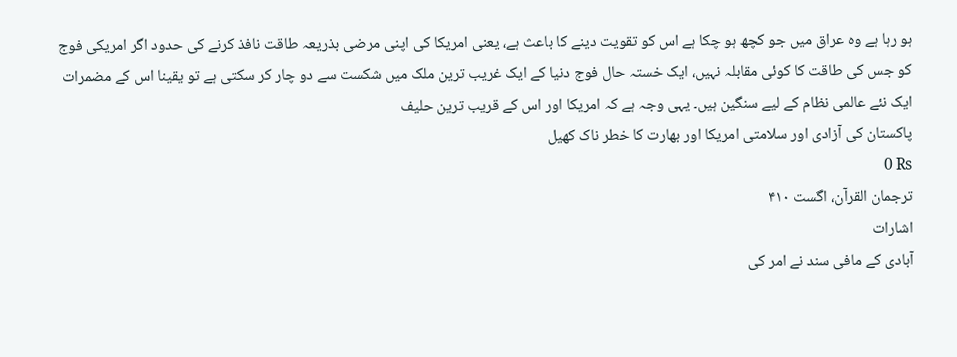ہو رہا ہے وہ عراق میں جو کچھ ہو چکا ہے اس کو تقویت دینے کا باعث ہے، یعنی امریکا کی اپنی مرضی بذریعہ طاقت نافذ کرنے کی حدود اگر امریکی فوج کو جس کی طاقت کا کوئی مقابلہ نہیں، ایک خستہ حال فوج دنیا کے ایک غریب ترین ملک میں شکست سے دو چار کر سکتی ہے تو یقینا اس کے مضمرات ایک نئے عالمی نظام کے لیے سنگین ہیں۔ یہی وجہ ہے کہ امریکا اور اس کے قریب ترین حلیف
پاکستان کی آزادی اور سلامتی امریکا اور بھارت کا خطر ناک کھیل
₨ 0
ترجمان القرآن، اگست ۴۱۰
اشارات
آبادی کے مافی سند نے امر کی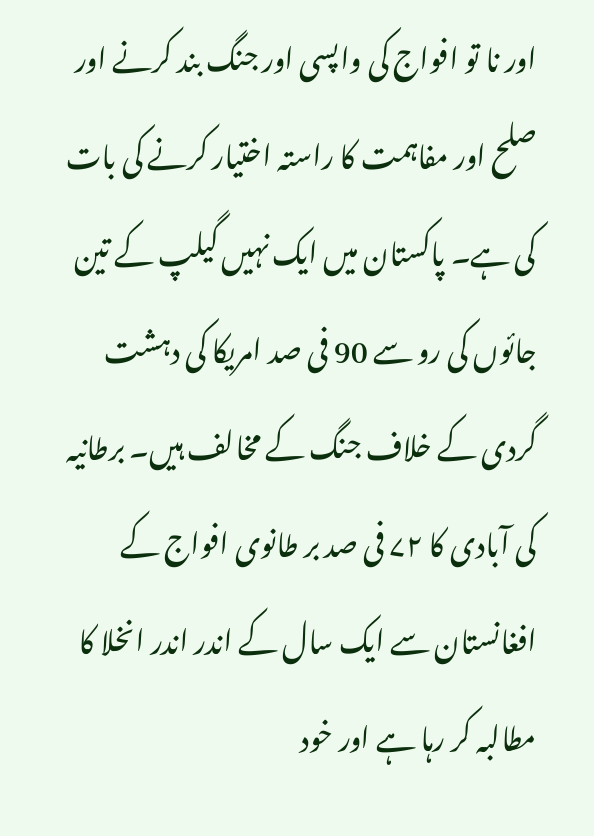اور نا تو افواج کی واپسی اور جنگ بند کرنے اور صلح اور مفاہمت کا راستہ اختیار کرنے کی بات کی ہے۔ پاکستان میں ایک نہیں گیلپ کے تین جائوں کی رو سے 90 فی صد امریکا کی دہشت گردی کے خلاف جنگ کے مخالف ہیں۔ برطانیہ کی آبادی کا ۷۲ فی صد بر طانوی افواج کے افغانستان سے ایک سال کے اندر اندر انخلا کا مطالبہ کر رہا ہے اور خود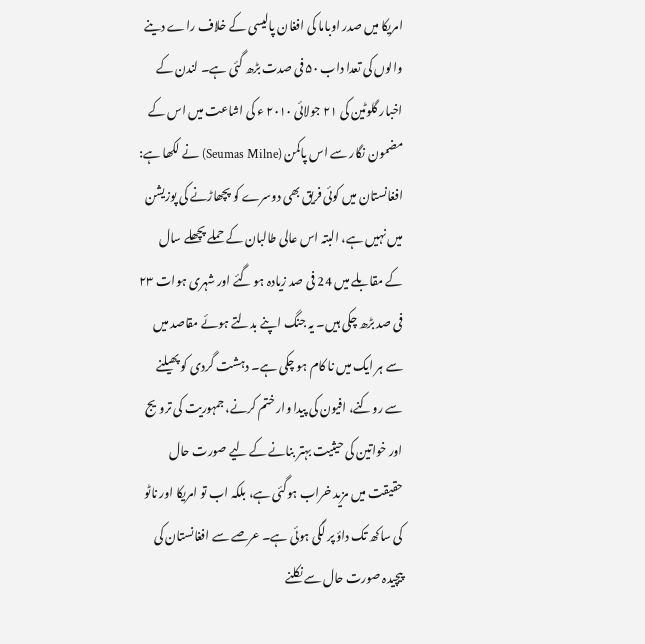امریکا میں صدر اوباما کی افغان پالیسی کے خلاف راے دینے والوں کی تعدا داب ۵۰ فی صدت بڑھ گئی ہے۔ لندن کے اخبار گلوٹین کی ۲۱ جولائی ۲۰۱۰ ء کی اشاعت میں اس کے مضمون نگار سے اس پاکمن (Seumas Milne) نے لکھا ہے: افغانستان میں کوئی فریق بھی دوسرے کو پچھاڑنے کی پوزیشن میں نہیں ہے، البتہ اس عالی طالبان کے حملے پچھلے سال کے مقابلے میں 24 فی صد زیادہ ہو گئے اور شہری ہوات ۲۳ فی صد بڑھ چکی ہیں۔ یہ جنگ اپنے بدلتے ہوئے مقاصد میں سے ہر ایک میں نا کام ہو چکی ہے۔ دہشت گردی کو پھیلنے سے روکنے، افیون کی پیدا وار ختم کرنے، جمہوریت کی ترویج اور خواتین کی حیثیت بہتر بنانے کے لیے صورت حال حقیقت میں مزید خراب ہوگئی ہے، بلکہ اب تو امریکا اور ناٹو کی ساکھ تک داؤ پر لگی ہوئی ہے۔ عرصے سے افغانستان کی پیچیدہ صورت حال سے نکلنے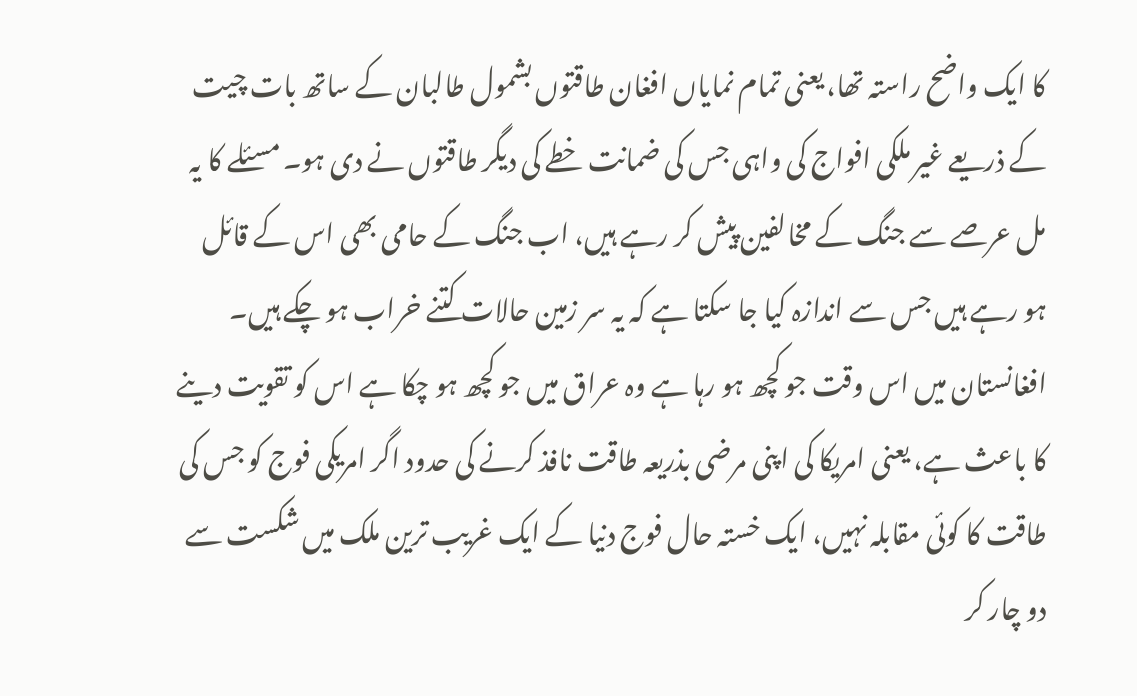کا ایک واضح راستہ تھا، یعنی تمام نمایاں افغان طاقتوں بشمول طالبان کے ساتھ بات چیت کے ذریعے غیر ملکی افواج کی واہی جس کی ضمانت خطے کی دیگر طاقتوں نے دی ہو۔ مسئلے کا یہ مل عرصے سے جنگ کے مخالفین پیش کر رہے ہیں، اب جنگ کے حامی بھی اس کے قائل ہو رہے ہیں جس سے اندازہ کیا جا سکتا ہے کہ یہ سر زمین حالات کتنے خراب ہو چکے ہیں۔ افغانستان میں اس وقت جو کچھ ہو رہا ہے وہ عراق میں جو کچھ ہو چکا ہے اس کو تقویت دینے کا باعث ہے، یعنی امریکا کی اپنی مرضی بذریعہ طاقت نافذ کرنے کی حدود اگر امریکی فوج کو جس کی طاقت کا کوئی مقابلہ نہیں، ایک خستہ حال فوج دنیا کے ایک غریب ترین ملک میں شکست سے دو چار کر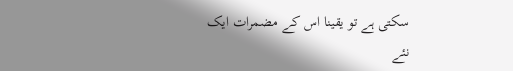سکتی ہے تو یقینا اس کے مضمرات ایک نئے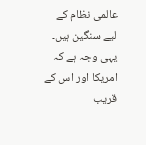عالمی نظام کے لیے سنگین ہیں۔ یہی وجہ ہے کہ امریکا اور اس کے قریب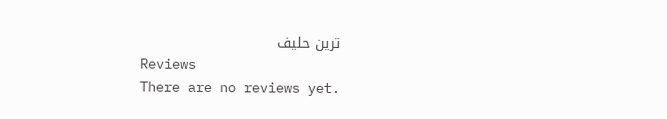ترین حلیف
Reviews
There are no reviews yet.